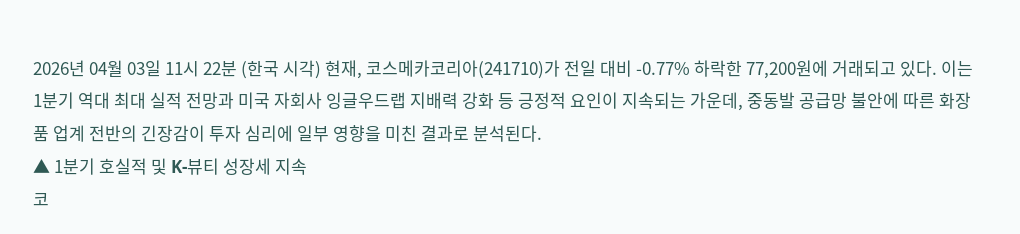2026년 04월 03일 11시 22분 (한국 시각) 현재, 코스메카코리아(241710)가 전일 대비 -0.77% 하락한 77,200원에 거래되고 있다. 이는 1분기 역대 최대 실적 전망과 미국 자회사 잉글우드랩 지배력 강화 등 긍정적 요인이 지속되는 가운데, 중동발 공급망 불안에 따른 화장품 업계 전반의 긴장감이 투자 심리에 일부 영향을 미친 결과로 분석된다.
▲ 1분기 호실적 및 K-뷰티 성장세 지속
코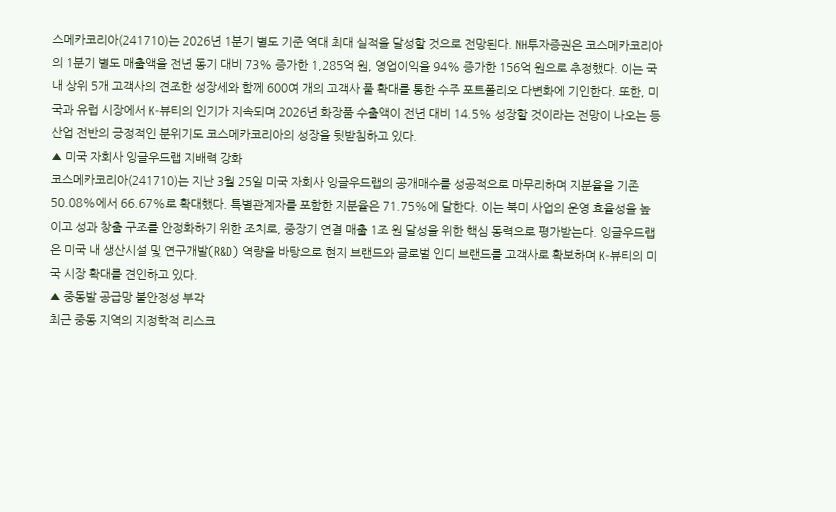스메카코리아(241710)는 2026년 1분기 별도 기준 역대 최대 실적을 달성할 것으로 전망된다. NH투자증권은 코스메카코리아의 1분기 별도 매출액을 전년 동기 대비 73% 증가한 1,285억 원, 영업이익을 94% 증가한 156억 원으로 추정했다. 이는 국내 상위 5개 고객사의 견조한 성장세와 함께 600여 개의 고객사 풀 확대를 통한 수주 포트폴리오 다변화에 기인한다. 또한, 미국과 유럽 시장에서 K-뷰티의 인기가 지속되며 2026년 화장품 수출액이 전년 대비 14.5% 성장할 것이라는 전망이 나오는 등 산업 전반의 긍정적인 분위기도 코스메카코리아의 성장을 뒷받침하고 있다.
▲ 미국 자회사 잉글우드랩 지배력 강화
코스메카코리아(241710)는 지난 3월 25일 미국 자회사 잉글우드랩의 공개매수를 성공적으로 마무리하며 지분율을 기존 50.08%에서 66.67%로 확대했다. 특별관계자를 포함한 지분율은 71.75%에 달한다. 이는 북미 사업의 운영 효율성을 높이고 성과 창출 구조를 안정화하기 위한 조치로, 중장기 연결 매출 1조 원 달성을 위한 핵심 동력으로 평가받는다. 잉글우드랩은 미국 내 생산시설 및 연구개발(R&D) 역량을 바탕으로 현지 브랜드와 글로벌 인디 브랜드를 고객사로 확보하며 K-뷰티의 미국 시장 확대를 견인하고 있다.
▲ 중동발 공급망 불안정성 부각
최근 중동 지역의 지정학적 리스크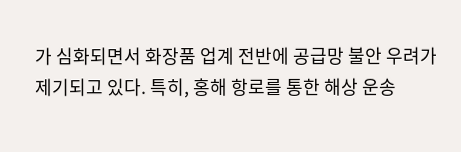가 심화되면서 화장품 업계 전반에 공급망 불안 우려가 제기되고 있다. 특히, 홍해 항로를 통한 해상 운송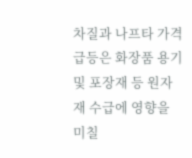차질과 나프타 가격 급등은 화장품 용기 및 포장재 등 원자재 수급에 영향을 미칠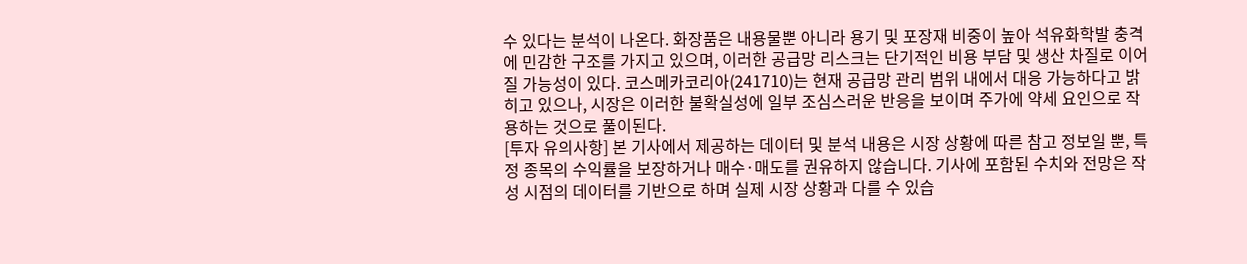수 있다는 분석이 나온다. 화장품은 내용물뿐 아니라 용기 및 포장재 비중이 높아 석유화학발 충격에 민감한 구조를 가지고 있으며, 이러한 공급망 리스크는 단기적인 비용 부담 및 생산 차질로 이어질 가능성이 있다. 코스메카코리아(241710)는 현재 공급망 관리 범위 내에서 대응 가능하다고 밝히고 있으나, 시장은 이러한 불확실성에 일부 조심스러운 반응을 보이며 주가에 약세 요인으로 작용하는 것으로 풀이된다.
[투자 유의사항] 본 기사에서 제공하는 데이터 및 분석 내용은 시장 상황에 따른 참고 정보일 뿐, 특정 종목의 수익률을 보장하거나 매수·매도를 권유하지 않습니다. 기사에 포함된 수치와 전망은 작성 시점의 데이터를 기반으로 하며 실제 시장 상황과 다를 수 있습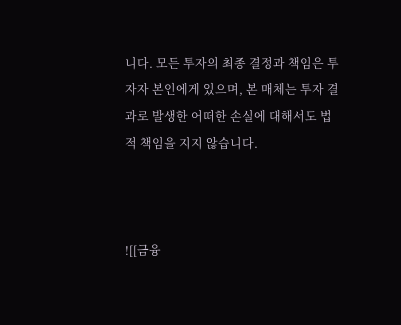니다. 모든 투자의 최종 결정과 책임은 투자자 본인에게 있으며, 본 매체는 투자 결과로 발생한 어떠한 손실에 대해서도 법적 책임을 지지 않습니다.



![[금융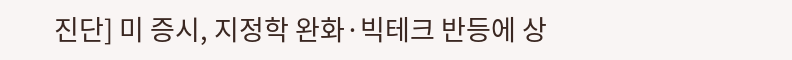진단] 미 증시, 지정학 완화·빅테크 반등에 상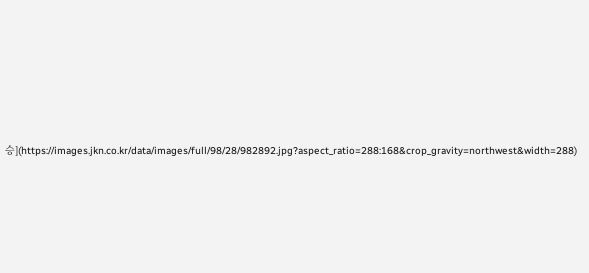승](https://images.jkn.co.kr/data/images/full/98/28/982892.jpg?aspect_ratio=288:168&crop_gravity=northwest&width=288)